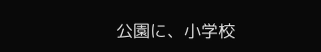公園に、小学校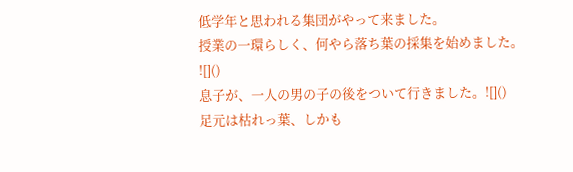低学年と思われる集団がやって来ました。
授業の一環らしく、何やら落ち葉の採集を始めました。 ![]()
息子が、一人の男の子の後をついて行きました。![]()
足元は枯れっ葉、しかも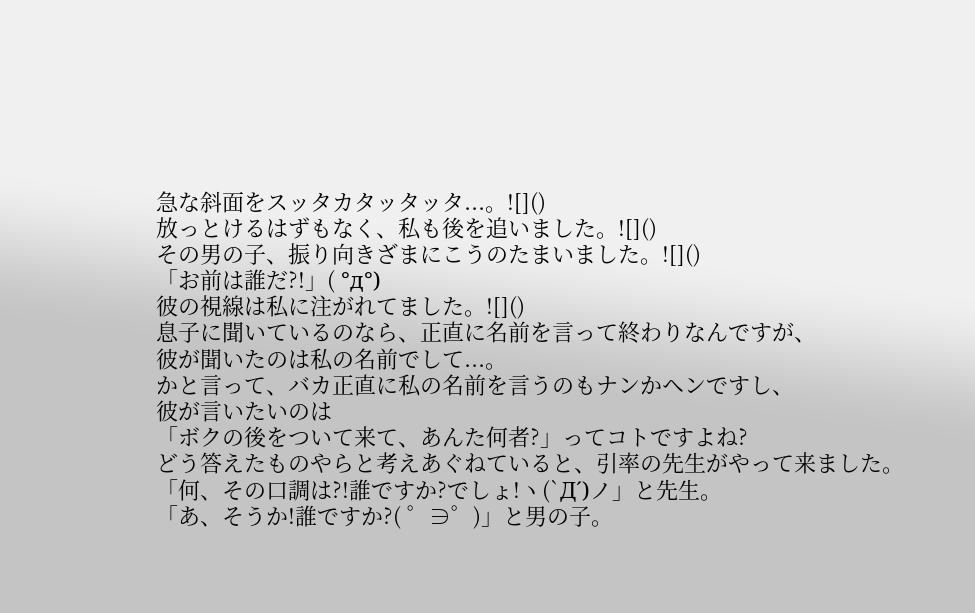急な斜面をスッタカタッタッタ...。![]()
放っとけるはずもなく、私も後を追いました。![]()
その男の子、振り向きざまにこうのたまいました。![]()
「お前は誰だ?!」( °д°)
彼の視線は私に注がれてました。![]()
息子に聞いているのなら、正直に名前を言って終わりなんですが、
彼が聞いたのは私の名前でして...。
かと言って、バカ正直に私の名前を言うのもナンかヘンですし、
彼が言いたいのは
「ボクの後をついて来て、あんた何者?」ってコトですよね?
どう答えたものやらと考えあぐねていると、引率の先生がやって来ました。
「何、その口調は?!誰ですか?でしょ!ヽ(`Д´)ノ」と先生。
「あ、そうか!誰ですか?( ゜∋゜)」と男の子。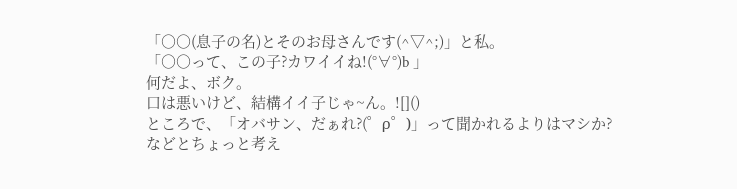「○○(息子の名)とそのお母さんです(^▽^;)」と私。
「○○って、この子?カワイイね!(°∀°)b 」
何だよ、ボク。
口は悪いけど、結構イイ子じゃ~ん。![]()
ところで、「オバサン、だぁれ?(゜ρ゜)」って聞かれるよりはマシか?
などとちょっと考え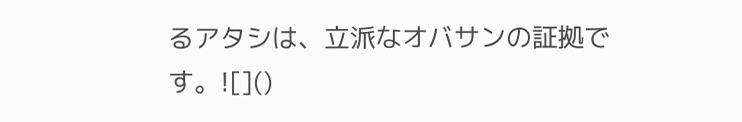るアタシは、立派なオバサンの証拠です。![]()